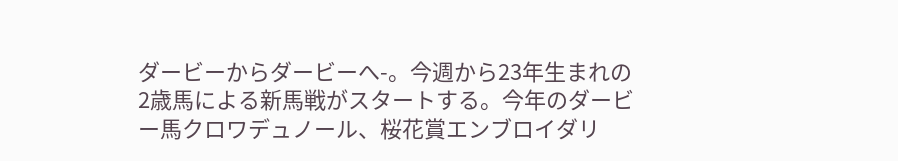ダービーからダービーへ-。今週から23年生まれの2歳馬による新馬戦がスタートする。今年のダービー馬クロワデュノール、桜花賞エンブロイダリ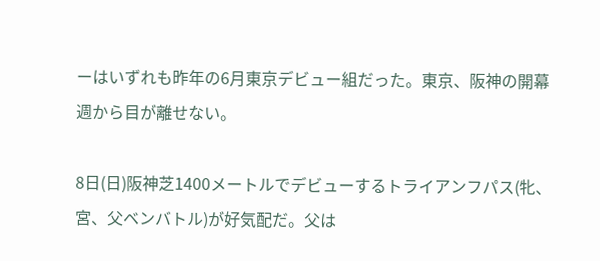ーはいずれも昨年の6月東京デビュー組だった。東京、阪神の開幕週から目が離せない。

8日(日)阪神芝1400メートルでデビューするトライアンフパス(牝、宮、父ベンバトル)が好気配だ。父は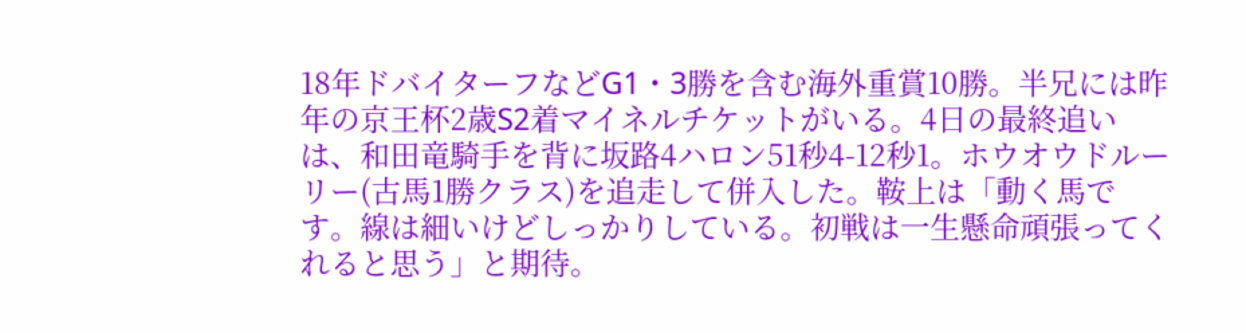18年ドバイターフなどG1・3勝を含む海外重賞10勝。半兄には昨年の京王杯2歳S2着マイネルチケットがいる。4日の最終追いは、和田竜騎手を背に坂路4ハロン51秒4-12秒1。ホウオウドルーリー(古馬1勝クラス)を追走して併入した。鞍上は「動く馬です。線は細いけどしっかりしている。初戦は一生懸命頑張ってくれると思う」と期待。